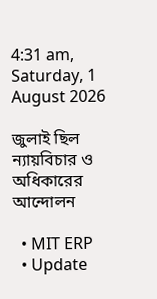4:31 am, Saturday, 1 August 2026

জুলাই ছিল ন্যায়বিচার ও অধিকারের আন্দোলন

  • MIT ERP
  • Update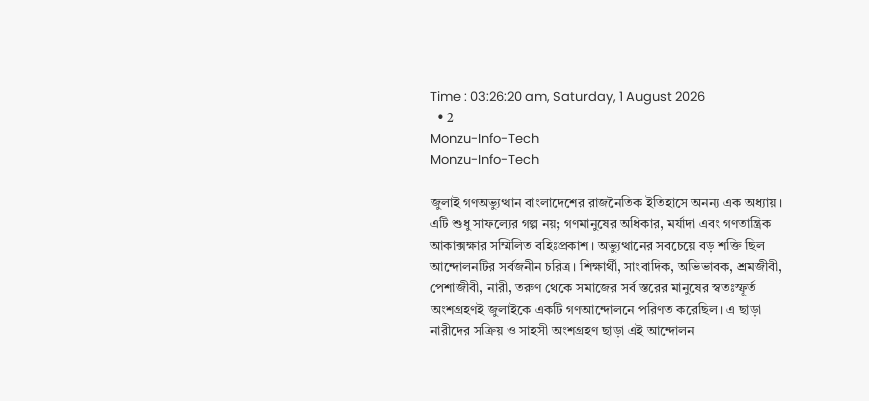Time : 03:26:20 am, Saturday, 1 August 2026
  • 2
Monzu-Info-Tech
Monzu-Info-Tech

জুলাই গণঅভ্যুত্থান বাংলাদেশের রাজনৈতিক ইতিহাসে অনন্য এক অধ্যায়। এটি শুধু সাফল্যের গল্প নয়; গণমানুষের অধিকার, মর্যাদা এবং গণতান্ত্রিক আকাক্সক্ষার সম্মিলিত বহিঃপ্রকাশ। অভ্যুত্থানের সবচেয়ে বড় শক্তি ছিল আন্দোলনটির সর্বজনীন চরিত্র। শিক্ষার্থী, সাংবাদিক, অভিভাবক, শ্রমজীবী, পেশাজীবী, নারী, তরুণ থেকে সমাজের সর্ব স্তরের মানুষের স্বতঃস্ফূর্ত অংশগ্রহণই জুলাইকে একটি গণআন্দোলনে পরিণত করেছিল। এ ছাড়া নারীদের সক্রিয় ও সাহসী অংশগ্রহণ ছাড়া এই আন্দোলন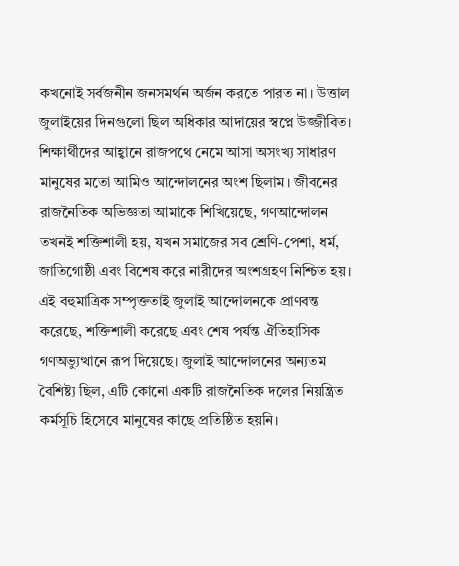কখনোই সর্বজনীন জনসমর্থন অর্জন করতে পারত না। উত্তাল জুলাইয়ের দিনগুলো ছিল অধিকার আদায়ের স্বপ্নে উজ্জীবিত। শিক্ষার্থীদের আহ্বানে রাজপথে নেমে আসা অসংখ্য সাধারণ মানুষের মতো আমিও আন্দোলনের অংশ ছিলাম। জীবনের রাজনৈতিক অভিজ্ঞতা আমাকে শিখিয়েছে, গণআন্দোলন তখনই শক্তিশালী হয়, যখন সমাজের সব শ্রেণি-পেশা, ধর্ম, জাতিগোষ্ঠী এবং বিশেষ করে নারীদের অংশগ্রহণ নিশ্চিত হয়। এই বহুমাত্রিক সম্পৃক্ততাই জুলাই আন্দোলনকে প্রাণবন্ত করেছে, শক্তিশালী করেছে এবং শেষ পর্যন্ত ঐতিহাসিক গণঅভ্যুত্থানে রূপ দিয়েছে। জুলাই আন্দোলনের অন্যতম বৈশিষ্ট্য ছিল, এটি কোনো একটি রাজনৈতিক দলের নিয়ন্ত্রিত কর্মসূচি হিসেবে মানুষের কাছে প্রতিষ্ঠিত হয়নি।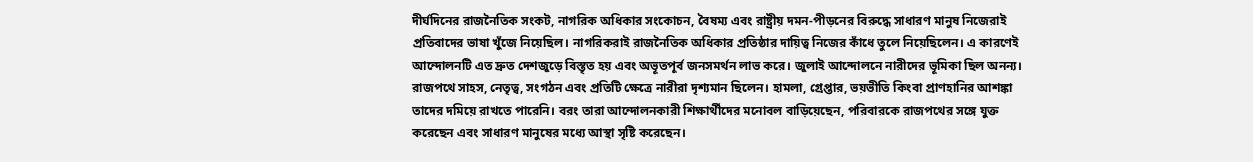দীর্ঘদিনের রাজনৈতিক সংকট, নাগরিক অধিকার সংকোচন, বৈষম্য এবং রাষ্ট্রীয় দমন-পীড়নের বিরুদ্ধে সাধারণ মানুষ নিজেরাই প্রতিবাদের ভাষা খুঁজে নিয়েছিল। নাগরিকরাই রাজনৈতিক অধিকার প্রতিষ্ঠার দায়িত্ব নিজের কাঁধে তুলে নিয়েছিলেন। এ কারণেই আন্দোলনটি এত দ্রুত দেশজুড়ে বিস্তৃত হয় এবং অভূতপূর্ব জনসমর্থন লাভ করে। জুলাই আন্দোলনে নারীদের ভূমিকা ছিল অনন্য। রাজপথে সাহস, নেতৃত্ব, সংগঠন এবং প্রতিটি ক্ষেত্রে নারীরা দৃশ্যমান ছিলেন। হামলা, গ্রেপ্তার, ভয়ভীতি কিংবা প্রাণহানির আশঙ্কা তাদের দমিয়ে রাখতে পারেনি। বরং তারা আন্দোলনকারী শিক্ষার্থীদের মনোবল বাড়িয়েছেন, পরিবারকে রাজপথের সঙ্গে যুক্ত করেছেন এবং সাধারণ মানুষের মধ্যে আস্থা সৃষ্টি করেছেন।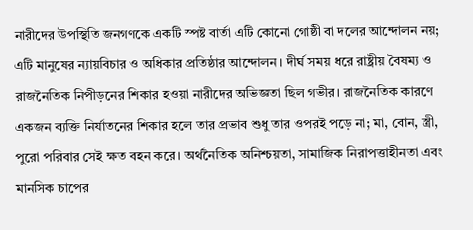নারীদের উপস্থিতি জনগণকে একটি স্পষ্ট বার্তা এটি কোনো গোষ্ঠী বা দলের আন্দোলন নয়; এটি মানুষের ন্যায়বিচার ও অধিকার প্রতিষ্ঠার আন্দোলন। দীর্ঘ সময় ধরে রাষ্ট্রীয় বৈষম্য ও রাজনৈতিক নিপীড়নের শিকার হওয়া নারীদের অভিজ্ঞতা ছিল গভীর। রাজনৈতিক কারণে একজন ব্যক্তি নির্যাতনের শিকার হলে তার প্রভাব শুধু তার ওপরই পড়ে না; মা, বোন, স্ত্রী, পুরো পরিবার সেই ক্ষত বহন করে। অর্থনৈতিক অনিশ্চয়তা, সামাজিক নিরাপত্তাহীনতা এবং মানসিক চাপের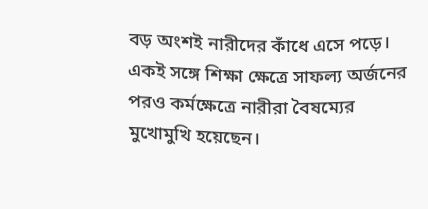বড় অংশই নারীদের কাঁধে এসে পড়ে। একই সঙ্গে শিক্ষা ক্ষেত্রে সাফল্য অর্জনের পরও কর্মক্ষেত্রে নারীরা বৈষম্যের মুখোমুখি হয়েছেন।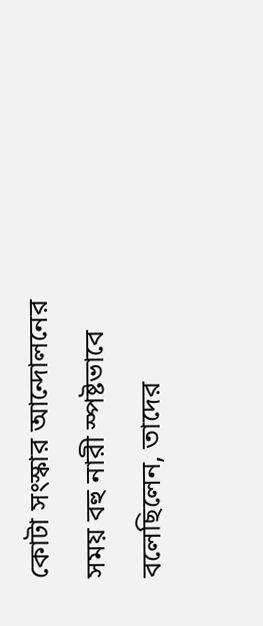কোটা সংস্কার আন্দোলনের সময় বহু নারী স্পষ্টভাবে বলেছিলেন, তাদের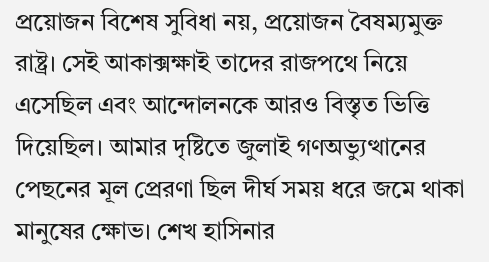প্রয়োজন বিশেষ সুবিধা নয়, প্রয়োজন বৈষম্যমুক্ত রাষ্ট্র। সেই আকাক্সক্ষাই তাদের রাজপথে নিয়ে এসেছিল এবং আন্দোলনকে আরও বিস্তৃত ভিত্তি দিয়েছিল। আমার দৃষ্টিতে জুলাই গণঅভ্যুত্থানের পেছনের মূল প্রেরণা ছিল দীর্ঘ সময় ধরে জমে থাকা মানুষের ক্ষোভ। শেখ হাসিনার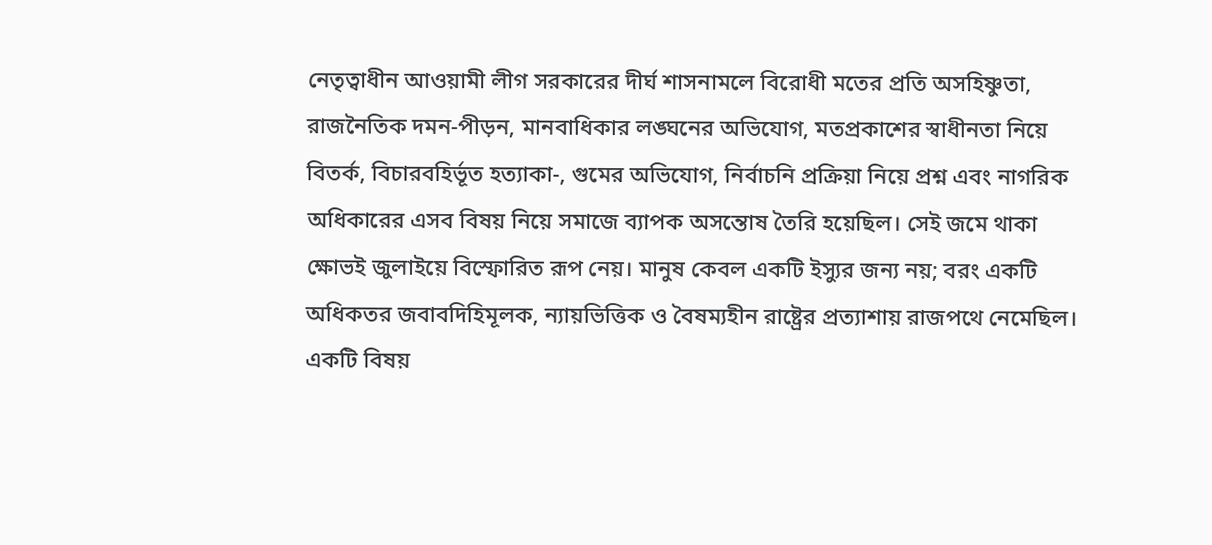নেতৃত্বাধীন আওয়ামী লীগ সরকারের দীর্ঘ শাসনামলে বিরোধী মতের প্রতি অসহিষ্ণুতা, রাজনৈতিক দমন-পীড়ন, মানবাধিকার লঙ্ঘনের অভিযোগ, মতপ্রকাশের স্বাধীনতা নিয়ে বিতর্ক, বিচারবহির্ভূত হত্যাকা-, গুমের অভিযোগ, নির্বাচনি প্রক্রিয়া নিয়ে প্রশ্ন এবং নাগরিক অধিকারের এসব বিষয় নিয়ে সমাজে ব্যাপক অসন্তোষ তৈরি হয়েছিল। সেই জমে থাকা ক্ষোভই জুলাইয়ে বিস্ফোরিত রূপ নেয়। মানুষ কেবল একটি ইস্যুর জন্য নয়; বরং একটি অধিকতর জবাবদিহিমূলক, ন্যায়ভিত্তিক ও বৈষম্যহীন রাষ্ট্রের প্রত্যাশায় রাজপথে নেমেছিল। একটি বিষয়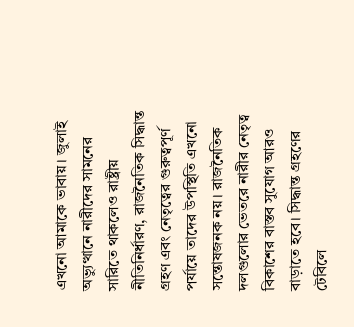এখনো আমাকে ভাবায়। জুলাই অভ্যুত্থানে নারীদের সামনের সারিতে থাকলেও রাষ্ট্রীয় নীতিনির্ধারণ, রাজনৈতিক সিদ্ধান্ত গ্রহণ এবং নেতৃত্বের গুরুত্বপূর্ণ পর্যায়ে তাদের উপস্থিতি এখনো সন্তোষজনক নয়। রাজনৈতিক দলগুলোর ভেতরে নারীর নেতৃত্ব বিকাশের বাস্তব সুযোগ আরও বাড়াতে হবে। সিদ্ধান্ত গ্রহণের টেবিলে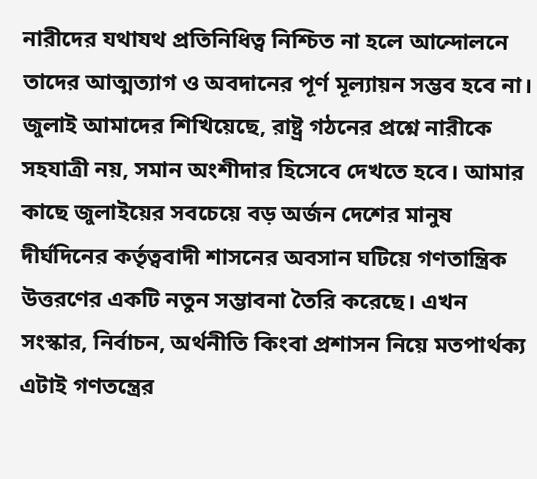নারীদের যথাযথ প্রতিনিধিত্ব নিশ্চিত না হলে আন্দোলনে তাদের আত্মত্যাগ ও অবদানের পূর্ণ মূল্যায়ন সম্ভব হবে না। জুলাই আমাদের শিখিয়েছে, রাষ্ট্র গঠনের প্রশ্নে নারীকে সহযাত্রী নয়, সমান অংশীদার হিসেবে দেখতে হবে। আমার কাছে জুলাইয়ের সবচেয়ে বড় অর্জন দেশের মানুষ দীর্ঘদিনের কর্তৃত্ববাদী শাসনের অবসান ঘটিয়ে গণতান্ত্রিক উত্তরণের একটি নতুন সম্ভাবনা তৈরি করেছে। এখন সংস্কার, নির্বাচন, অর্থনীতি কিংবা প্রশাসন নিয়ে মতপার্থক্য এটাই গণতন্ত্রের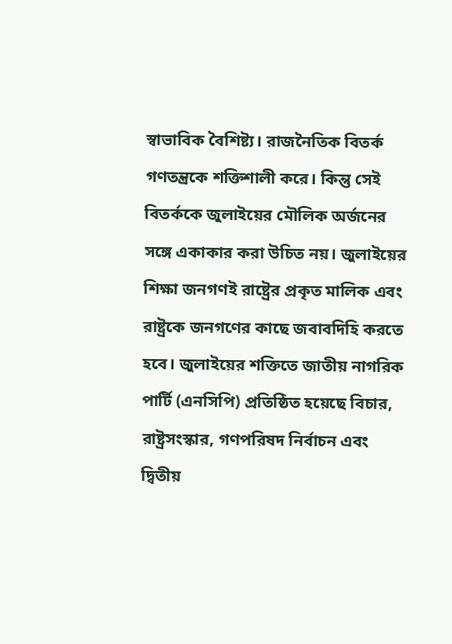স্বাভাবিক বৈশিষ্ট্য। রাজনৈতিক বিতর্ক গণতন্ত্রকে শক্তিশালী করে। কিন্তু সেই বিতর্ককে জুলাইয়ের মৌলিক অর্জনের সঙ্গে একাকার করা উচিত নয়। জুলাইয়ের শিক্ষা জনগণই রাষ্ট্রের প্রকৃত মালিক এবং রাষ্ট্রকে জনগণের কাছে জবাবদিহি করতে হবে। জুলাইয়ের শক্তিতে জাতীয় নাগরিক পার্টি (এনসিপি) প্রতিষ্ঠিত হয়েছে বিচার, রাষ্ট্রসংস্কার, গণপরিষদ নির্বাচন এবং দ্বিতীয়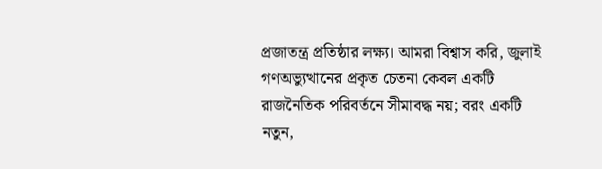প্রজাতন্ত্র প্রতিষ্ঠার লক্ষ্য। আমরা বিশ্বাস করি, জুলাই গণঅভ্যুত্থানের প্রকৃত চেতনা কেবল একটি রাজনৈতিক পরিবর্তনে সীমাবদ্ধ নয়; বরং একটি নতুন,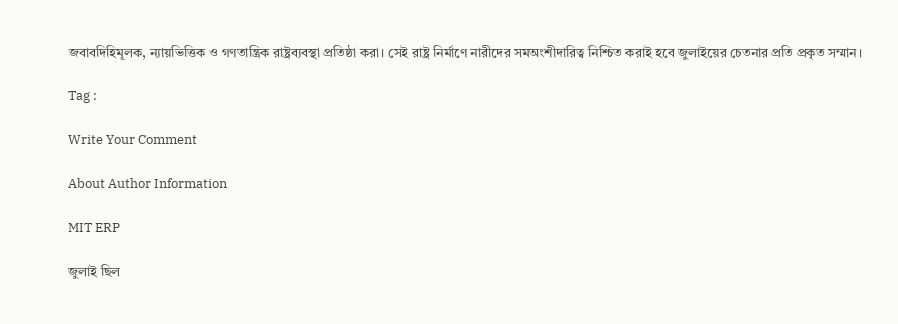জবাবদিহিমূলক, ন্যায়ভিত্তিক ও গণতান্ত্রিক রাষ্ট্রব্যবস্থা প্রতিষ্ঠা করা। সেই রাষ্ট্র নির্মাণে নারীদের সমঅংশীদারিত্ব নিশ্চিত করাই হবে জুলাইয়ের চেতনার প্রতি প্রকৃত সম্মান।

Tag :

Write Your Comment

About Author Information

MIT ERP

জুলাই ছিল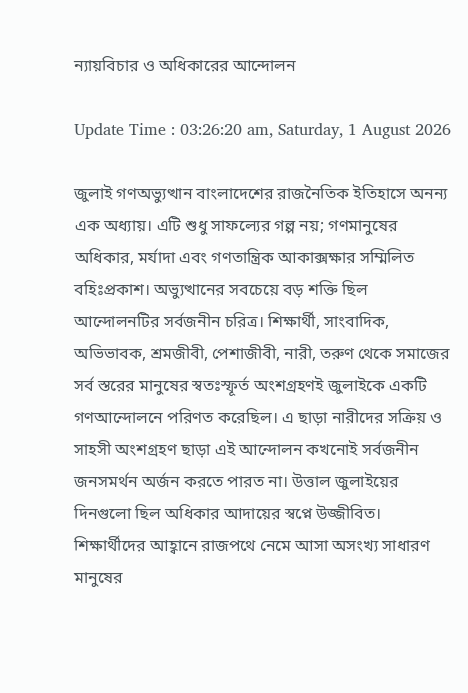ন্যায়বিচার ও অধিকারের আন্দোলন

Update Time : 03:26:20 am, Saturday, 1 August 2026

জুলাই গণঅভ্যুত্থান বাংলাদেশের রাজনৈতিক ইতিহাসে অনন্য এক অধ্যায়। এটি শুধু সাফল্যের গল্প নয়; গণমানুষের অধিকার, মর্যাদা এবং গণতান্ত্রিক আকাক্সক্ষার সম্মিলিত বহিঃপ্রকাশ। অভ্যুত্থানের সবচেয়ে বড় শক্তি ছিল আন্দোলনটির সর্বজনীন চরিত্র। শিক্ষার্থী, সাংবাদিক, অভিভাবক, শ্রমজীবী, পেশাজীবী, নারী, তরুণ থেকে সমাজের সর্ব স্তরের মানুষের স্বতঃস্ফূর্ত অংশগ্রহণই জুলাইকে একটি গণআন্দোলনে পরিণত করেছিল। এ ছাড়া নারীদের সক্রিয় ও সাহসী অংশগ্রহণ ছাড়া এই আন্দোলন কখনোই সর্বজনীন জনসমর্থন অর্জন করতে পারত না। উত্তাল জুলাইয়ের দিনগুলো ছিল অধিকার আদায়ের স্বপ্নে উজ্জীবিত। শিক্ষার্থীদের আহ্বানে রাজপথে নেমে আসা অসংখ্য সাধারণ মানুষের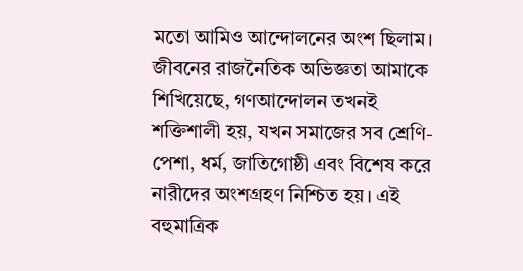মতো আমিও আন্দোলনের অংশ ছিলাম। জীবনের রাজনৈতিক অভিজ্ঞতা আমাকে শিখিয়েছে, গণআন্দোলন তখনই শক্তিশালী হয়, যখন সমাজের সব শ্রেণি-পেশা, ধর্ম, জাতিগোষ্ঠী এবং বিশেষ করে নারীদের অংশগ্রহণ নিশ্চিত হয়। এই বহুমাত্রিক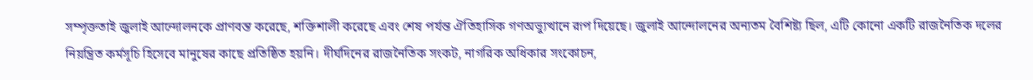সম্পৃক্ততাই জুলাই আন্দোলনকে প্রাণবন্ত করেছে, শক্তিশালী করেছে এবং শেষ পর্যন্ত ঐতিহাসিক গণঅভ্যুত্থানে রূপ দিয়েছে। জুলাই আন্দোলনের অন্যতম বৈশিষ্ট্য ছিল, এটি কোনো একটি রাজনৈতিক দলের নিয়ন্ত্রিত কর্মসূচি হিসেবে মানুষের কাছে প্রতিষ্ঠিত হয়নি। দীর্ঘদিনের রাজনৈতিক সংকট, নাগরিক অধিকার সংকোচন,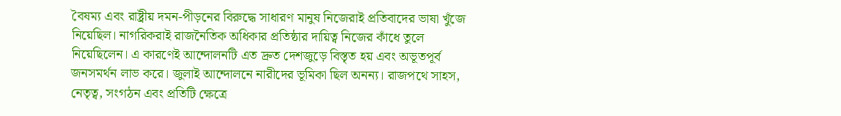বৈষম্য এবং রাষ্ট্রীয় দমন-পীড়নের বিরুদ্ধে সাধারণ মানুষ নিজেরাই প্রতিবাদের ভাষা খুঁজে নিয়েছিল। নাগরিকরাই রাজনৈতিক অধিকার প্রতিষ্ঠার দায়িত্ব নিজের কাঁধে তুলে নিয়েছিলেন। এ কারণেই আন্দোলনটি এত দ্রুত দেশজুড়ে বিস্তৃত হয় এবং অভূতপূর্ব জনসমর্থন লাভ করে। জুলাই আন্দোলনে নারীদের ভূমিকা ছিল অনন্য। রাজপথে সাহস, নেতৃত্ব, সংগঠন এবং প্রতিটি ক্ষেত্রে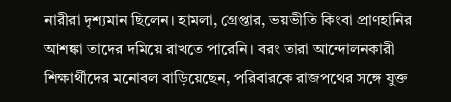নারীরা দৃশ্যমান ছিলেন। হামলা, গ্রেপ্তার, ভয়ভীতি কিংবা প্রাণহানির আশঙ্কা তাদের দমিয়ে রাখতে পারেনি। বরং তারা আন্দোলনকারী শিক্ষার্থীদের মনোবল বাড়িয়েছেন, পরিবারকে রাজপথের সঙ্গে যুক্ত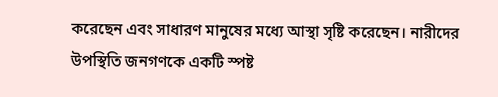করেছেন এবং সাধারণ মানুষের মধ্যে আস্থা সৃষ্টি করেছেন। নারীদের উপস্থিতি জনগণকে একটি স্পষ্ট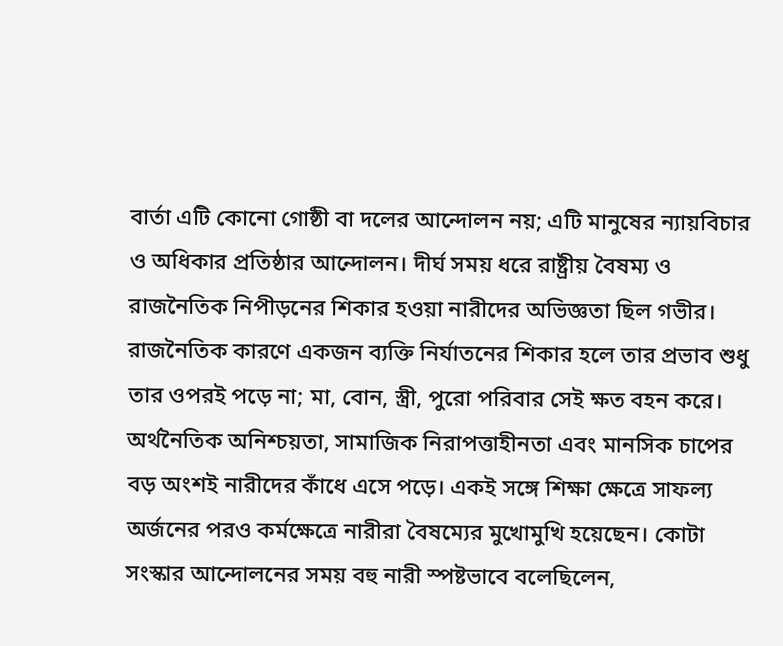বার্তা এটি কোনো গোষ্ঠী বা দলের আন্দোলন নয়; এটি মানুষের ন্যায়বিচার ও অধিকার প্রতিষ্ঠার আন্দোলন। দীর্ঘ সময় ধরে রাষ্ট্রীয় বৈষম্য ও রাজনৈতিক নিপীড়নের শিকার হওয়া নারীদের অভিজ্ঞতা ছিল গভীর। রাজনৈতিক কারণে একজন ব্যক্তি নির্যাতনের শিকার হলে তার প্রভাব শুধু তার ওপরই পড়ে না; মা, বোন, স্ত্রী, পুরো পরিবার সেই ক্ষত বহন করে। অর্থনৈতিক অনিশ্চয়তা, সামাজিক নিরাপত্তাহীনতা এবং মানসিক চাপের বড় অংশই নারীদের কাঁধে এসে পড়ে। একই সঙ্গে শিক্ষা ক্ষেত্রে সাফল্য অর্জনের পরও কর্মক্ষেত্রে নারীরা বৈষম্যের মুখোমুখি হয়েছেন। কোটা সংস্কার আন্দোলনের সময় বহু নারী স্পষ্টভাবে বলেছিলেন,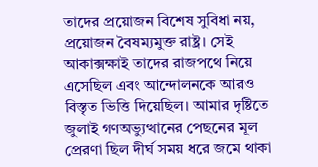তাদের প্রয়োজন বিশেষ সুবিধা নয়, প্রয়োজন বৈষম্যমুক্ত রাষ্ট্র। সেই আকাক্সক্ষাই তাদের রাজপথে নিয়ে এসেছিল এবং আন্দোলনকে আরও বিস্তৃত ভিত্তি দিয়েছিল। আমার দৃষ্টিতে জুলাই গণঅভ্যুত্থানের পেছনের মূল প্রেরণা ছিল দীর্ঘ সময় ধরে জমে থাকা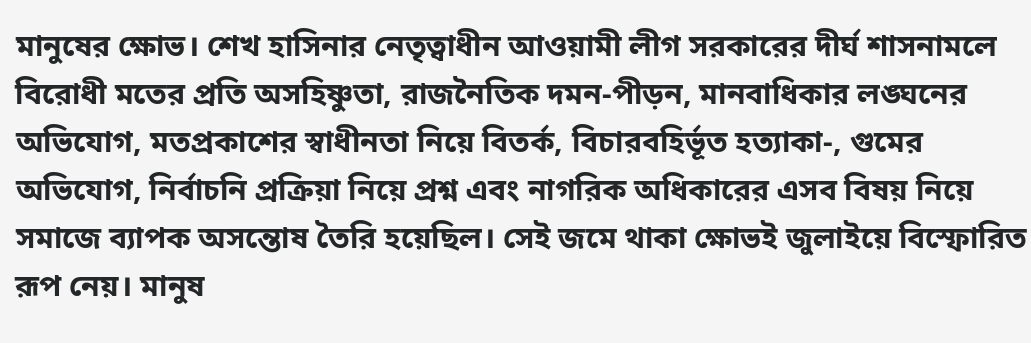মানুষের ক্ষোভ। শেখ হাসিনার নেতৃত্বাধীন আওয়ামী লীগ সরকারের দীর্ঘ শাসনামলে বিরোধী মতের প্রতি অসহিষ্ণুতা, রাজনৈতিক দমন-পীড়ন, মানবাধিকার লঙ্ঘনের অভিযোগ, মতপ্রকাশের স্বাধীনতা নিয়ে বিতর্ক, বিচারবহির্ভূত হত্যাকা-, গুমের অভিযোগ, নির্বাচনি প্রক্রিয়া নিয়ে প্রশ্ন এবং নাগরিক অধিকারের এসব বিষয় নিয়ে সমাজে ব্যাপক অসন্তোষ তৈরি হয়েছিল। সেই জমে থাকা ক্ষোভই জুলাইয়ে বিস্ফোরিত রূপ নেয়। মানুষ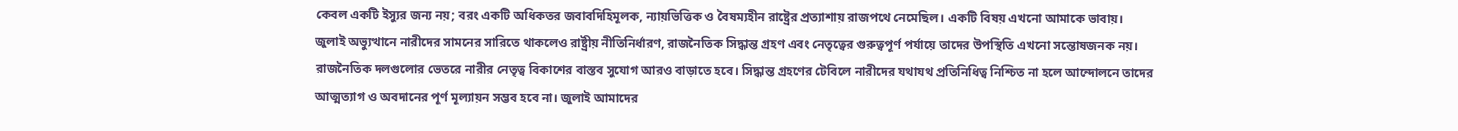কেবল একটি ইস্যুর জন্য নয়; বরং একটি অধিকতর জবাবদিহিমূলক, ন্যায়ভিত্তিক ও বৈষম্যহীন রাষ্ট্রের প্রত্যাশায় রাজপথে নেমেছিল। একটি বিষয় এখনো আমাকে ভাবায়। জুলাই অভ্যুত্থানে নারীদের সামনের সারিতে থাকলেও রাষ্ট্রীয় নীতিনির্ধারণ, রাজনৈতিক সিদ্ধান্ত গ্রহণ এবং নেতৃত্বের গুরুত্বপূর্ণ পর্যায়ে তাদের উপস্থিতি এখনো সন্তোষজনক নয়। রাজনৈতিক দলগুলোর ভেতরে নারীর নেতৃত্ব বিকাশের বাস্তব সুযোগ আরও বাড়াতে হবে। সিদ্ধান্ত গ্রহণের টেবিলে নারীদের যথাযথ প্রতিনিধিত্ব নিশ্চিত না হলে আন্দোলনে তাদের আত্মত্যাগ ও অবদানের পূর্ণ মূল্যায়ন সম্ভব হবে না। জুলাই আমাদের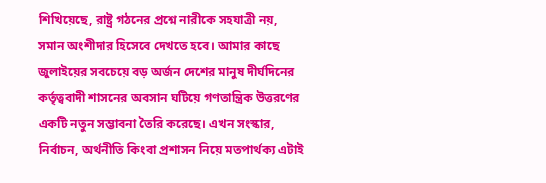শিখিয়েছে, রাষ্ট্র গঠনের প্রশ্নে নারীকে সহযাত্রী নয়, সমান অংশীদার হিসেবে দেখতে হবে। আমার কাছে জুলাইয়ের সবচেয়ে বড় অর্জন দেশের মানুষ দীর্ঘদিনের কর্তৃত্ববাদী শাসনের অবসান ঘটিয়ে গণতান্ত্রিক উত্তরণের একটি নতুন সম্ভাবনা তৈরি করেছে। এখন সংস্কার, নির্বাচন, অর্থনীতি কিংবা প্রশাসন নিয়ে মতপার্থক্য এটাই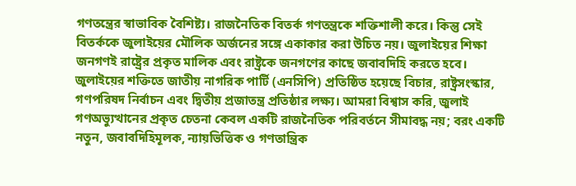গণতন্ত্রের স্বাভাবিক বৈশিষ্ট্য। রাজনৈতিক বিতর্ক গণতন্ত্রকে শক্তিশালী করে। কিন্তু সেই বিতর্ককে জুলাইয়ের মৌলিক অর্জনের সঙ্গে একাকার করা উচিত নয়। জুলাইয়ের শিক্ষা জনগণই রাষ্ট্রের প্রকৃত মালিক এবং রাষ্ট্রকে জনগণের কাছে জবাবদিহি করতে হবে। জুলাইয়ের শক্তিতে জাতীয় নাগরিক পার্টি (এনসিপি) প্রতিষ্ঠিত হয়েছে বিচার, রাষ্ট্রসংস্কার, গণপরিষদ নির্বাচন এবং দ্বিতীয় প্রজাতন্ত্র প্রতিষ্ঠার লক্ষ্য। আমরা বিশ্বাস করি, জুলাই গণঅভ্যুত্থানের প্রকৃত চেতনা কেবল একটি রাজনৈতিক পরিবর্তনে সীমাবদ্ধ নয়; বরং একটি নতুন, জবাবদিহিমূলক, ন্যায়ভিত্তিক ও গণতান্ত্রিক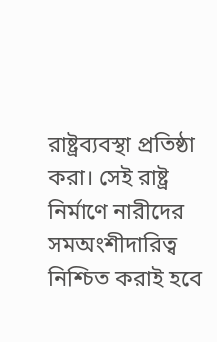রাষ্ট্রব্যবস্থা প্রতিষ্ঠা করা। সেই রাষ্ট্র নির্মাণে নারীদের সমঅংশীদারিত্ব নিশ্চিত করাই হবে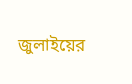জুলাইয়ের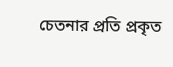চেতনার প্রতি প্রকৃত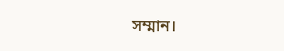সম্মান।